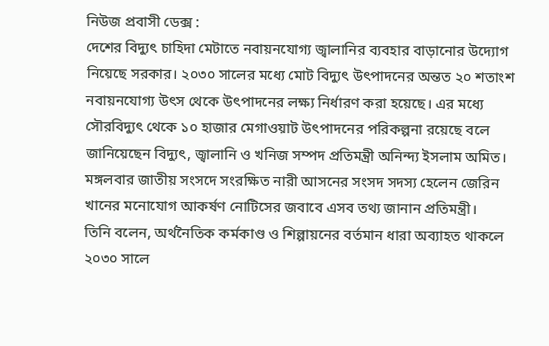নিউজ প্রবাসী ডেক্স :
দেশের বিদ্যুৎ চাহিদা মেটাতে নবায়নযোগ্য জ্বালানির ব্যবহার বাড়ানোর উদ্যোগ নিয়েছে সরকার। ২০৩০ সালের মধ্যে মোট বিদ্যুৎ উৎপাদনের অন্তত ২০ শতাংশ নবায়নযোগ্য উৎস থেকে উৎপাদনের লক্ষ্য নির্ধারণ করা হয়েছে। এর মধ্যে সৌরবিদ্যুৎ থেকে ১০ হাজার মেগাওয়াট উৎপাদনের পরিকল্পনা রয়েছে বলে জানিয়েছেন বিদ্যুৎ, জ্বালানি ও খনিজ সম্পদ প্রতিমন্ত্রী অনিন্দ্য ইসলাম অমিত।
মঙ্গলবার জাতীয় সংসদে সংরক্ষিত নারী আসনের সংসদ সদস্য হেলেন জেরিন খানের মনোযোগ আকর্ষণ নোটিসের জবাবে এসব তথ্য জানান প্রতিমন্ত্রী।
তিনি বলেন, অর্থনৈতিক কর্মকাণ্ড ও শিল্পায়নের বর্তমান ধারা অব্যাহত থাকলে ২০৩০ সালে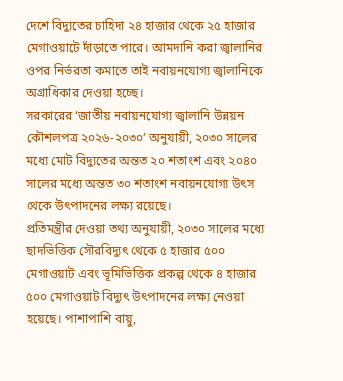দেশে বিদ্যুতের চাহিদা ২৪ হাজার থেকে ২৫ হাজার মেগাওয়াটে দাঁড়াতে পারে। আমদানি করা জ্বালানির ওপর নির্ভরতা কমাতে তাই নবায়নযোগ্য জ্বালানিকে অগ্রাধিকার দেওয়া হচ্ছে।
সরকারের ‘জাতীয় নবায়নযোগ্য জ্বালানি উন্নয়ন কৌশলপত্র ২০২৬-২০৩০’ অনুযায়ী, ২০৩০ সালের মধ্যে মোট বিদ্যুতের অন্তত ২০ শতাংশ এবং ২০৪০ সালের মধ্যে অন্তত ৩০ শতাংশ নবায়নযোগ্য উৎস থেকে উৎপাদনের লক্ষ্য রয়েছে।
প্রতিমন্ত্রীর দেওয়া তথ্য অনুযায়ী, ২০৩০ সালের মধ্যে ছাদভিত্তিক সৌরবিদ্যুৎ থেকে ৫ হাজার ৫০০ মেগাওয়াট এবং ভূমিভিত্তিক প্রকল্প থেকে ৪ হাজার ৫০০ মেগাওয়াট বিদ্যুৎ উৎপাদনের লক্ষ্য নেওয়া হয়েছে। পাশাপাশি বায়ু,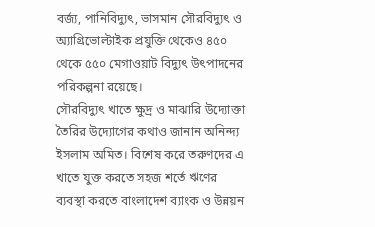বর্জ্য, পানিবিদ্যুৎ, ভাসমান সৌরবিদ্যুৎ ও অ্যাগ্রিভোল্টাইক প্রযুক্তি থেকেও ৪৫০ থেকে ৫৫০ মেগাওয়াট বিদ্যুৎ উৎপাদনের পরিকল্পনা রয়েছে।
সৌরবিদ্যুৎ খাতে ক্ষুদ্র ও মাঝারি উদ্যোক্তা তৈরির উদ্যোগের কথাও জানান অনিন্দ্য ইসলাম অমিত। বিশেষ করে তরুণদের এ খাতে যুক্ত করতে সহজ শর্তে ঋণের ব্যবস্থা করতে বাংলাদেশ ব্যাংক ও উন্নয়ন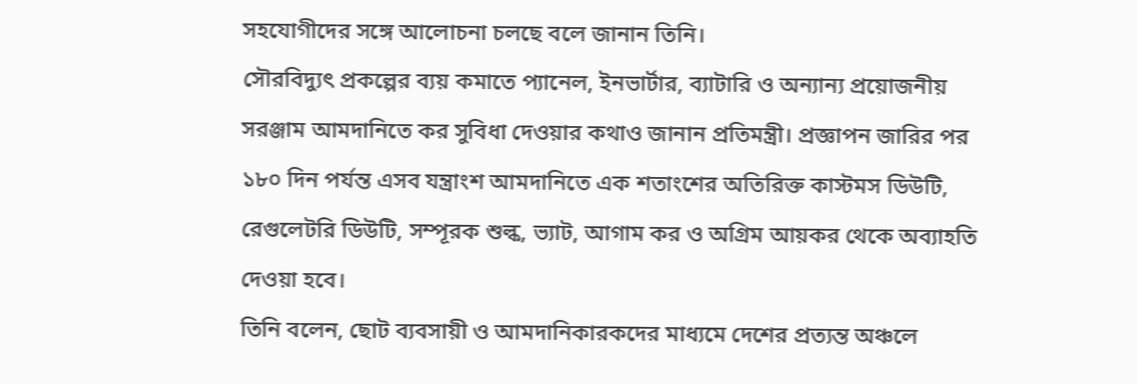সহযোগীদের সঙ্গে আলোচনা চলছে বলে জানান তিনি।
সৌরবিদ্যুৎ প্রকল্পের ব্যয় কমাতে প্যানেল, ইনভার্টার, ব্যাটারি ও অন্যান্য প্রয়োজনীয় সরঞ্জাম আমদানিতে কর সুবিধা দেওয়ার কথাও জানান প্রতিমন্ত্রী। প্রজ্ঞাপন জারির পর ১৮০ দিন পর্যন্ত এসব যন্ত্রাংশ আমদানিতে এক শতাংশের অতিরিক্ত কাস্টমস ডিউটি, রেগুলেটরি ডিউটি, সম্পূরক শুল্ক, ভ্যাট, আগাম কর ও অগ্রিম আয়কর থেকে অব্যাহতি দেওয়া হবে।
তিনি বলেন, ছোট ব্যবসায়ী ও আমদানিকারকদের মাধ্যমে দেশের প্রত্যন্ত অঞ্চলে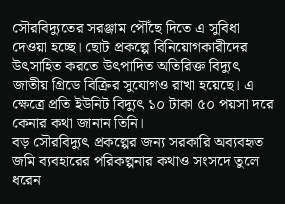সৌরবিদ্যুতের সরঞ্জাম পৌঁছে দিতে এ সুবিধা দেওয়া হচ্ছে। ছোট প্রকল্পে বিনিয়োগকারীদের উৎসাহিত করতে উৎপাদিত অতিরিক্ত বিদ্যুৎ জাতীয় গ্রিডে বিক্রির সুযোগও রাখা হয়েছে। এ ক্ষেত্রে প্রতি ইউনিট বিদ্যুৎ ১০ টাকা ৫০ পয়সা দরে কেনার কথা জানান তিনি।
বড় সৌরবিদ্যুৎ প্রকল্পের জন্য সরকারি অব্যবহৃত জমি ব্যবহারের পরিকল্পনার কথাও সংসদে তুলে ধরেন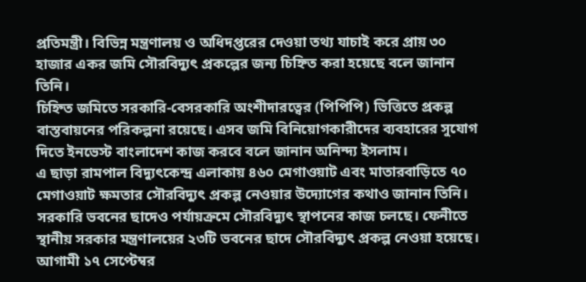প্রতিমন্ত্রী। বিভিন্ন মন্ত্রণালয় ও অধিদপ্তরের দেওয়া তথ্য যাচাই করে প্রায় ৩০ হাজার একর জমি সৌরবিদ্যুৎ প্রকল্পের জন্য চিহ্নিত করা হয়েছে বলে জানান তিনি।
চিহ্নিত জমিতে সরকারি-বেসরকারি অংশীদারত্বের (পিপিপি) ভিত্তিতে প্রকল্প বাস্তবায়নের পরিকল্পনা রয়েছে। এসব জমি বিনিয়োগকারীদের ব্যবহারের সুযোগ দিতে ইনভেস্ট বাংলাদেশ কাজ করবে বলে জানান অনিন্দ্য ইসলাম।
এ ছাড়া রামপাল বিদ্যুৎকেন্দ্র এলাকায় ৪৬০ মেগাওয়াট এবং মাতারবাড়িতে ৭০ মেগাওয়াট ক্ষমতার সৌরবিদ্যুৎ প্রকল্প নেওয়ার উদ্যোগের কথাও জানান তিনি।
সরকারি ভবনের ছাদেও পর্যায়ক্রমে সৌরবিদ্যুৎ স্থাপনের কাজ চলছে। ফেনীতে স্থানীয় সরকার মন্ত্রণালয়ের ২৩টি ভবনের ছাদে সৌরবিদ্যুৎ প্রকল্প নেওয়া হয়েছে। আগামী ১৭ সেপ্টেম্বর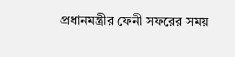প্রধানমন্ত্রীর ফেনী সফরের সময়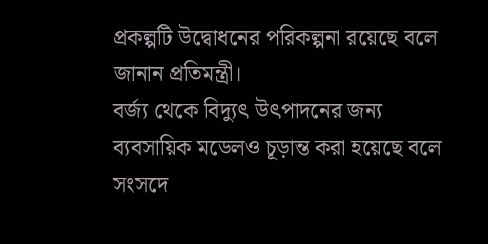প্রকল্পটি উদ্বোধনের পরিকল্পনা রয়েছে বলে জানান প্রতিমন্ত্রী।
বর্জ্য থেকে বিদ্যুৎ উৎপাদনের জন্য ব্যবসায়িক মডেলও চূড়ান্ত করা হয়েছে বলে সংসদে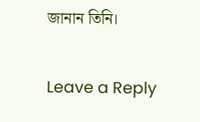জানান তিনি।

Leave a Reply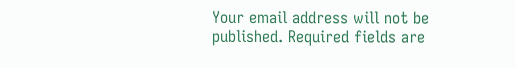Your email address will not be published. Required fields are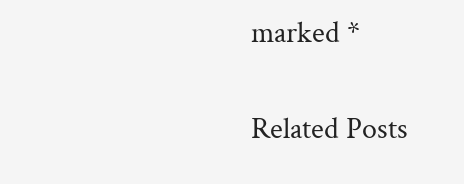marked *

Related Posts